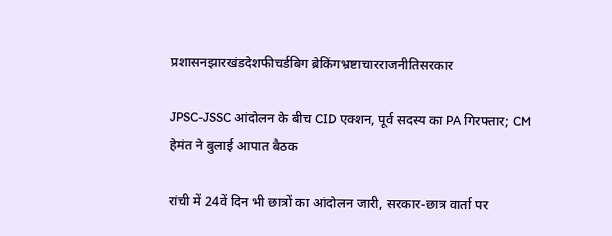प्रशासनझारखंडदेशफीचर्डबिग ब्रेकिंगभ्रष्टाचारराजनीतिसरकार

JPSC-JSSC आंदोलन के बीच CID एक्शन, पूर्व सदस्य का PA गिरफ्तार; CM हेमंत ने बुलाई आपात बैठक

रांची में 24वें दिन भी छात्रों का आंदोलन जारी, सरकार-छात्र वार्ता पर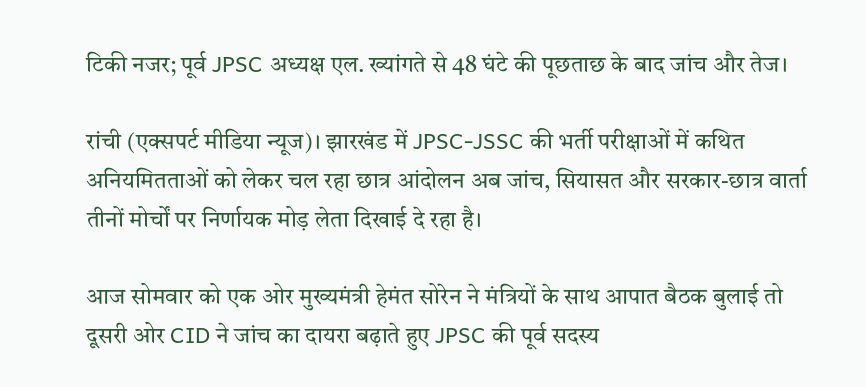टिकी नजर; पूर्व JPSC अध्यक्ष एल. ख्यांगते से 48 घंटे की पूछताछ के बाद जांच और तेज।

रांची (एक्सपर्ट मीडिया न्यूज)। झारखंड में JPSC-JSSC की भर्ती परीक्षाओं में कथित अनियमितताओं को लेकर चल रहा छात्र आंदोलन अब जांच, सियासत और सरकार-छात्र वार्ता तीनों मोर्चों पर निर्णायक मोड़ लेता दिखाई दे रहा है।

आज सोमवार को एक ओर मुख्यमंत्री हेमंत सोरेन ने मंत्रियों के साथ आपात बैठक बुलाई तो दूसरी ओर CID ने जांच का दायरा बढ़ाते हुए JPSC की पूर्व सदस्य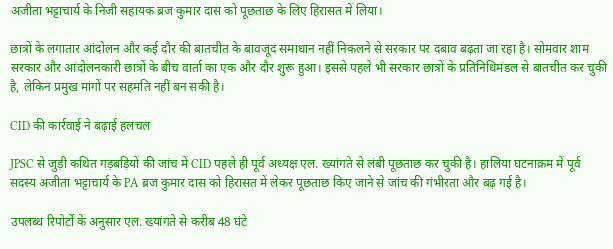अजीता भट्टाचार्य के निजी सहायक ब्रज कुमार दास को पूछताछ के लिए हिरासत में लिया।

छात्रों के लगातार आंदोलन और कई दौर की बातचीत के बावजूद समाधान नहीं निकलने से सरकार पर दबाव बढ़ता जा रहा है। सोमवार शाम सरकार और आंदोलनकारी छात्रों के बीच वार्ता का एक और दौर शुरू हुआ। इससे पहले भी सरकार छात्रों के प्रतिनिधिमंडल से बातचीत कर चुकी है, लेकिन प्रमुख मांगों पर सहमति नहीं बन सकी है।

CID की कार्रवाई ने बढ़ाई हलचल

JPSC से जुड़ी कथित गड़बड़ियों की जांच में CID पहले ही पूर्व अध्यक्ष एल. ख्यांगते से लंबी पूछताछ कर चुकी है। हालिया घटनाक्रम में पूर्व सदस्य अजीता भट्टाचार्य के PA ब्रज कुमार दास को हिरासत में लेकर पूछताछ किए जाने से जांच की गंभीरता और बढ़ गई है।

उपलब्ध रिपोर्टों के अनुसार एल. ख्यांगते से करीब 48 घंटे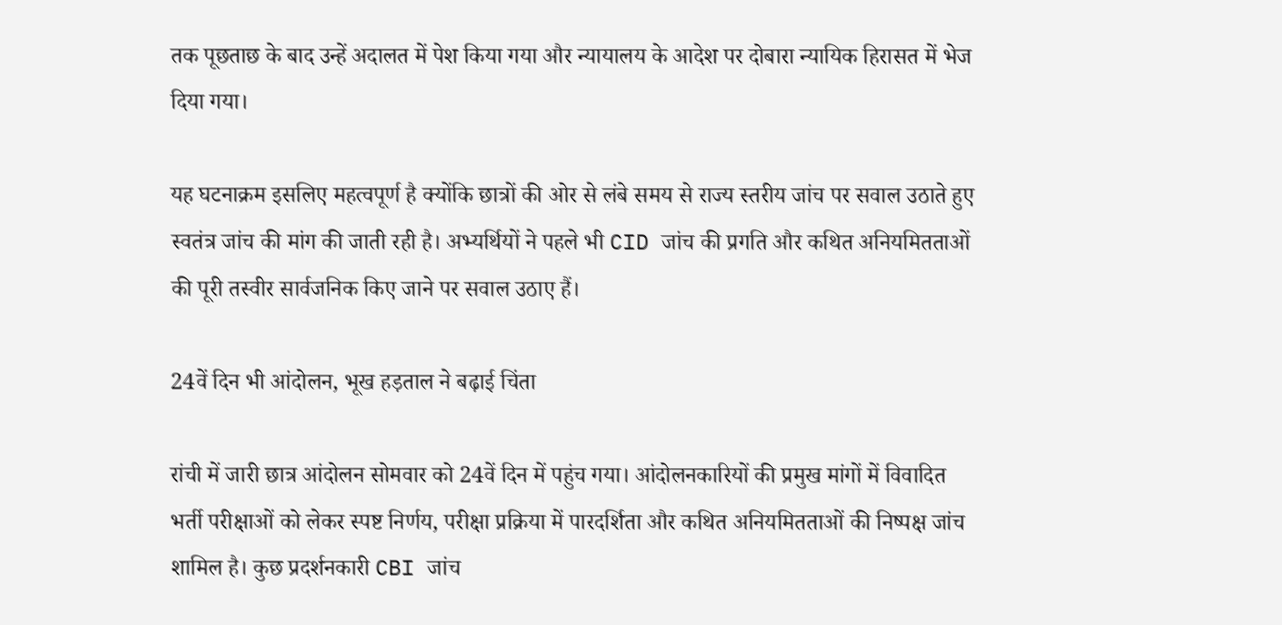तक पूछताछ के बाद उन्हें अदालत में पेश किया गया और न्यायालय के आदेश पर दोबारा न्यायिक हिरासत में भेज दिया गया।

यह घटनाक्रम इसलिए महत्वपूर्ण है क्योंकि छात्रों की ओर से लंबे समय से राज्य स्तरीय जांच पर सवाल उठाते हुए स्वतंत्र जांच की मांग की जाती रही है। अभ्यर्थियों ने पहले भी CID जांच की प्रगति और कथित अनियमितताओं की पूरी तस्वीर सार्वजनिक किए जाने पर सवाल उठाए हैं।

24वें दिन भी आंदोलन, भूख हड़ताल ने बढ़ाई चिंता

रांची में जारी छात्र आंदोलन सोमवार को 24वें दिन में पहुंच गया। आंदोलनकारियों की प्रमुख मांगों में विवादित भर्ती परीक्षाओं को लेकर स्पष्ट निर्णय, परीक्षा प्रक्रिया में पारदर्शिता और कथित अनियमितताओं की निष्पक्ष जांच शामिल है। कुछ प्रदर्शनकारी CBI जांच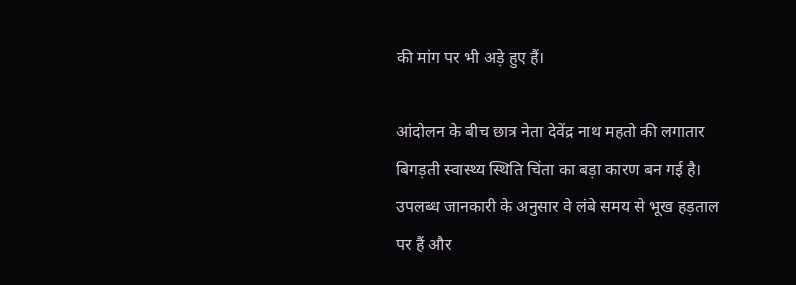की मांग पर भी अड़े हुए हैं।

आंदोलन के बीच छात्र नेता देवेंद्र नाथ महतो की लगातार बिगड़ती स्वास्थ्य स्थिति चिंता का बड़ा कारण बन गई है। उपलब्ध जानकारी के अनुसार वे लंबे समय से भूख हड़ताल पर हैं और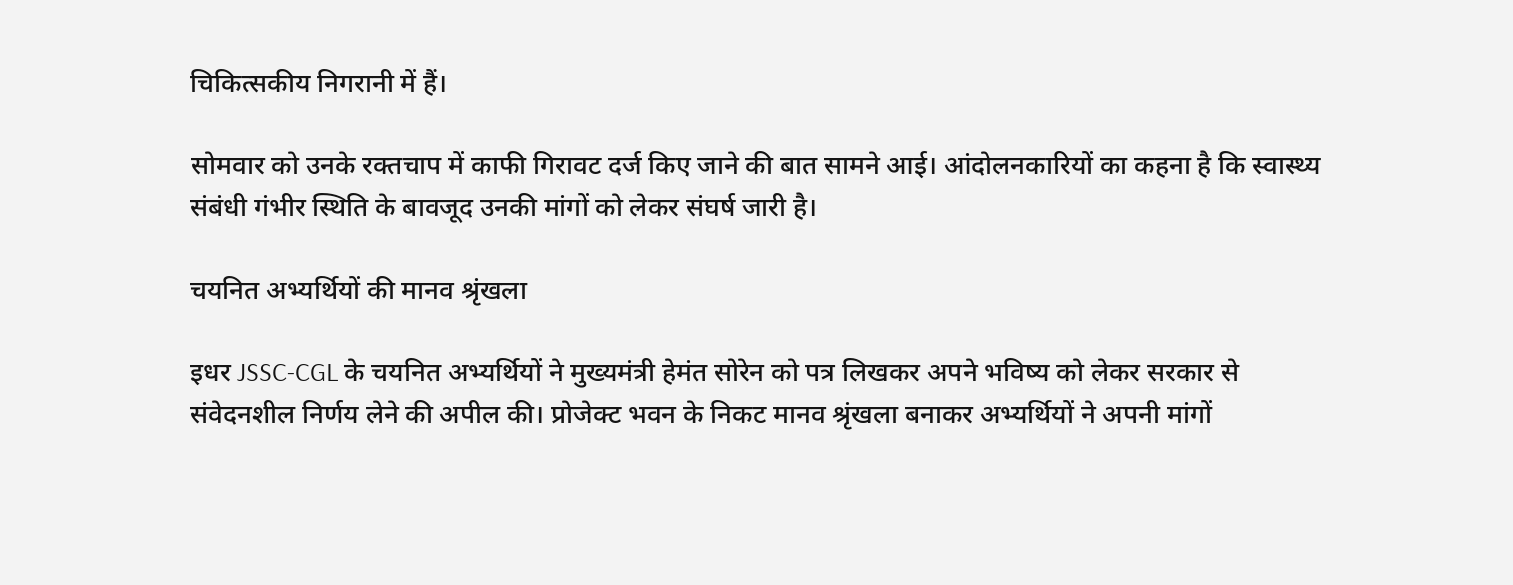चिकित्सकीय निगरानी में हैं।

सोमवार को उनके रक्तचाप में काफी गिरावट दर्ज किए जाने की बात सामने आई। आंदोलनकारियों का कहना है कि स्वास्थ्य संबंधी गंभीर स्थिति के बावजूद उनकी मांगों को लेकर संघर्ष जारी है।

चयनित अभ्यर्थियों की मानव श्रृंखला

इधर JSSC-CGL के चयनित अभ्यर्थियों ने मुख्यमंत्री हेमंत सोरेन को पत्र लिखकर अपने भविष्य को लेकर सरकार से संवेदनशील निर्णय लेने की अपील की। प्रोजेक्ट भवन के निकट मानव श्रृंखला बनाकर अभ्यर्थियों ने अपनी मांगों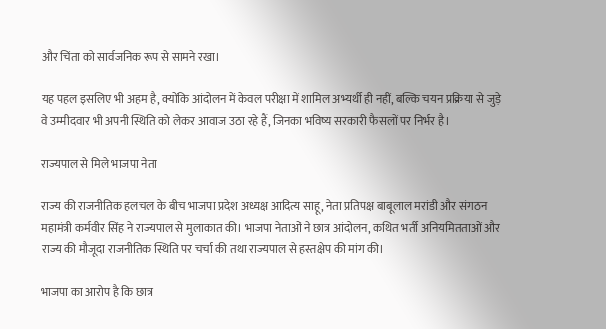और चिंता को सार्वजनिक रूप से सामने रखा।

यह पहल इसलिए भी अहम है, क्योंकि आंदोलन में केवल परीक्षा में शामिल अभ्यर्थी ही नहीं, बल्कि चयन प्रक्रिया से जुड़े वे उम्मीदवार भी अपनी स्थिति को लेकर आवाज उठा रहे हैं, जिनका भविष्य सरकारी फैसलों पर निर्भर है।

राज्यपाल से मिले भाजपा नेता

राज्य की राजनीतिक हलचल के बीच भाजपा प्रदेश अध्यक्ष आदित्य साहू, नेता प्रतिपक्ष बाबूलाल मरांडी और संगठन महामंत्री कर्मवीर सिंह ने राज्यपाल से मुलाकात की। भाजपा नेताओं ने छात्र आंदोलन, कथित भर्ती अनियमितताओं और राज्य की मौजूदा राजनीतिक स्थिति पर चर्चा की तथा राज्यपाल से हस्तक्षेप की मांग की।

भाजपा का आरोप है कि छात्र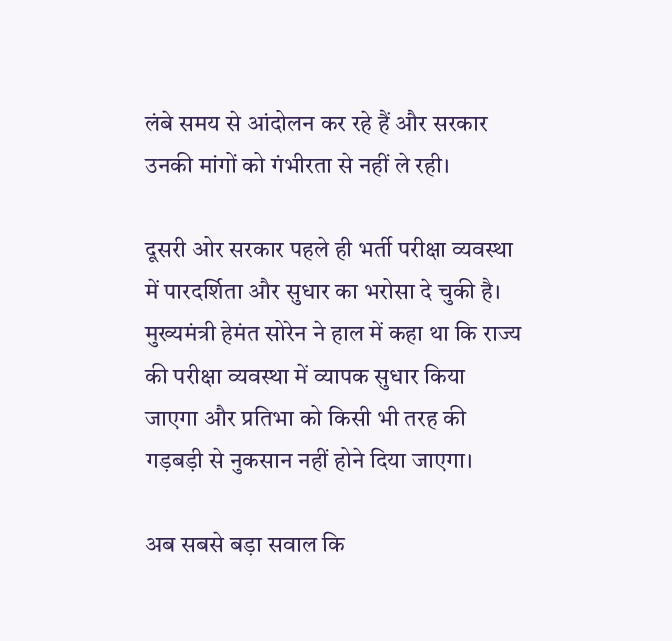लंबे समय से आंदोलन कर रहे हैं और सरकार उनकी मांगों को गंभीरता से नहीं ले रही।

दूसरी ओर सरकार पहले ही भर्ती परीक्षा व्यवस्था में पारदर्शिता और सुधार का भरोसा दे चुकी है। मुख्यमंत्री हेमंत सोरेन ने हाल में कहा था कि राज्य की परीक्षा व्यवस्था में व्यापक सुधार किया जाएगा और प्रतिभा को किसी भी तरह की गड़बड़ी से नुकसान नहीं होने दिया जाएगा।

अब सबसे बड़ा सवाल कि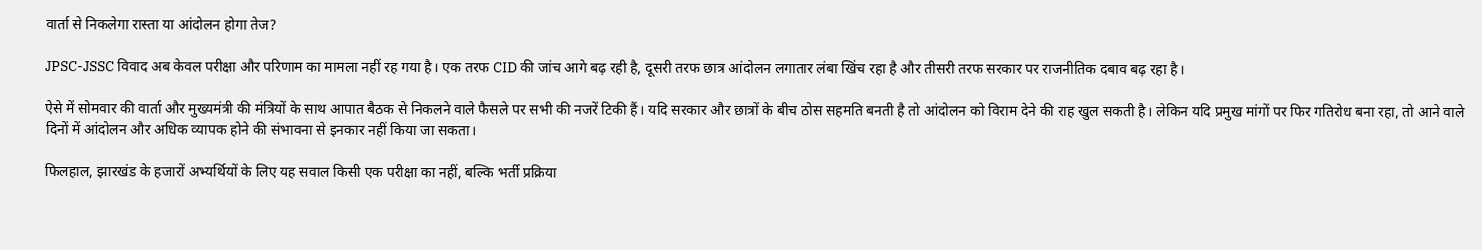वार्ता से निकलेगा रास्ता या आंदोलन होगा तेज?

JPSC-JSSC विवाद अब केवल परीक्षा और परिणाम का मामला नहीं रह गया है। एक तरफ CID की जांच आगे बढ़ रही है, दूसरी तरफ छात्र आंदोलन लगातार लंबा खिंच रहा है और तीसरी तरफ सरकार पर राजनीतिक दबाव बढ़ रहा है।

ऐसे में सोमवार की वार्ता और मुख्यमंत्री की मंत्रियों के साथ आपात बैठक से निकलने वाले फैसले पर सभी की नजरें टिकी हैं। यदि सरकार और छात्रों के बीच ठोस सहमति बनती है तो आंदोलन को विराम देने की राह खुल सकती है। लेकिन यदि प्रमुख मांगों पर फिर गतिरोध बना रहा, तो आने वाले दिनों में आंदोलन और अधिक व्यापक होने की संभावना से इनकार नहीं किया जा सकता।

फिलहाल, झारखंड के हजारों अभ्यर्थियों के लिए यह सवाल किसी एक परीक्षा का नहीं, बल्कि भर्ती प्रक्रिया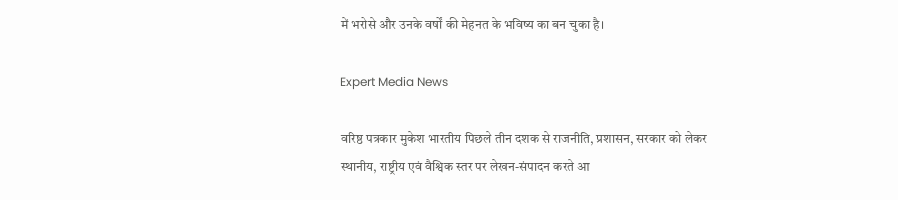में भरोसे और उनके वर्षों की मेहनत के भविष्य का बन चुका है।

Expert Media News

वरिष्ठ पत्रकार मुकेश भारतीय पिछले तीन दशक से राजनीति, प्रशासन, सरकार को लेकर स्थानीय, राष्ट्रीय एवं वैश्विक स्तर पर लेखन-संपादन करते आ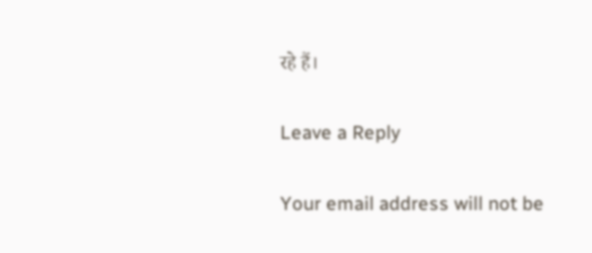रहे हैं।

Leave a Reply

Your email address will not be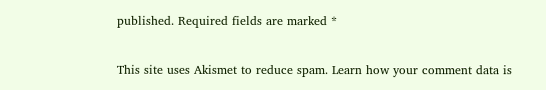published. Required fields are marked *

This site uses Akismet to reduce spam. Learn how your comment data is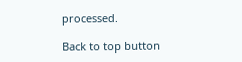processed.

Back to top button